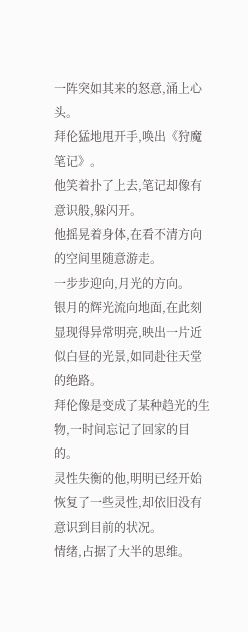一阵突如其来的怒意,涌上心头。
拜伦猛地甩开手,唤出《狩魔笔记》。
他笑着扑了上去,笔记却像有意识般,躲闪开。
他摇晃着身体,在看不清方向的空间里随意游走。
一步步迎向,月光的方向。
银月的辉光流向地面,在此刻显现得异常明亮,映出一片近似白昼的光景,如同赴往天堂的绝路。
拜伦像是变成了某种趋光的生物,一时间忘记了回家的目的。
灵性失衡的他,明明已经开始恢复了一些灵性,却依旧没有意识到目前的状况。
情绪,占据了大半的思维。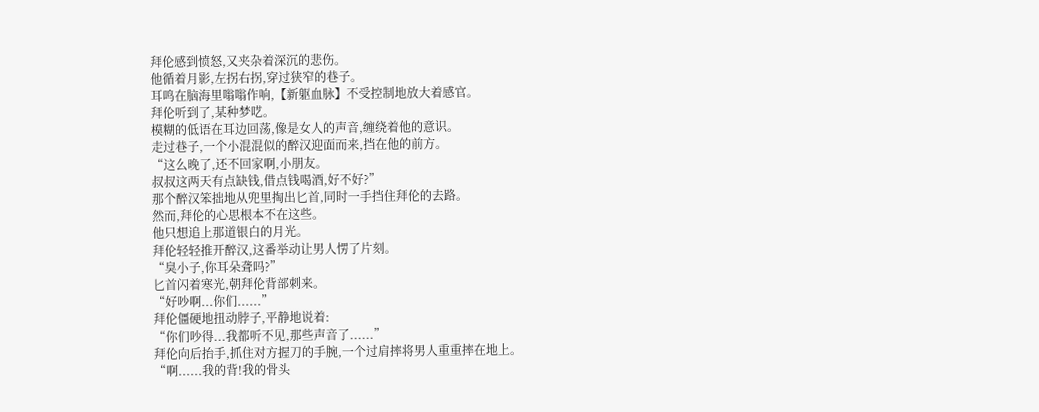拜伦感到愤怒,又夹杂着深沉的悲伤。
他循着月影,左拐右拐,穿过狭窄的巷子。
耳鸣在脑海里嗡嗡作响,【新躯血脉】不受控制地放大着感官。
拜伦听到了,某种梦呓。
模糊的低语在耳边回荡,像是女人的声音,缠绕着他的意识。
走过巷子,一个小混混似的醉汉迎面而来,挡在他的前方。
“这么晚了,还不回家啊,小朋友。
叔叔这两天有点缺钱,借点钱喝酒,好不好?”
那个醉汉笨拙地从兜里掏出匕首,同时一手挡住拜伦的去路。
然而,拜伦的心思根本不在这些。
他只想追上那道银白的月光。
拜伦轻轻推开醉汉,这番举动让男人愣了片刻。
“臭小子,你耳朵聋吗?”
匕首闪着寒光,朝拜伦背部刺来。
“好吵啊...你们......”
拜伦僵硬地扭动脖子,平静地说着:
“你们吵得...我都听不见,那些声音了......”
拜伦向后抬手,抓住对方握刀的手腕,一个过肩摔将男人重重摔在地上。
“啊......我的背!我的骨头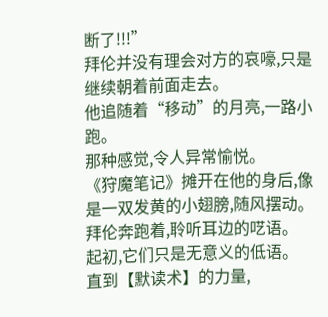断了!!!”
拜伦并没有理会对方的哀嚎,只是继续朝着前面走去。
他追随着“移动”的月亮,一路小跑。
那种感觉,令人异常愉悦。
《狩魔笔记》摊开在他的身后,像是一双发黄的小翅膀,随风摆动。
拜伦奔跑着,聆听耳边的呓语。
起初,它们只是无意义的低语。
直到【默读术】的力量,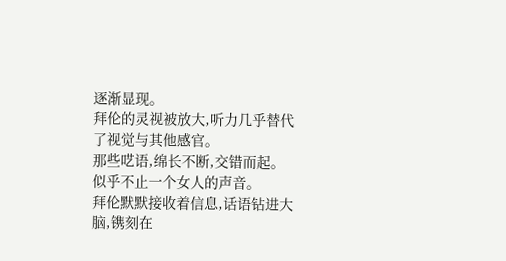逐渐显现。
拜伦的灵视被放大,听力几乎替代了视觉与其他感官。
那些呓语,绵长不断,交错而起。
似乎不止一个女人的声音。
拜伦默默接收着信息,话语钻进大脑,镌刻在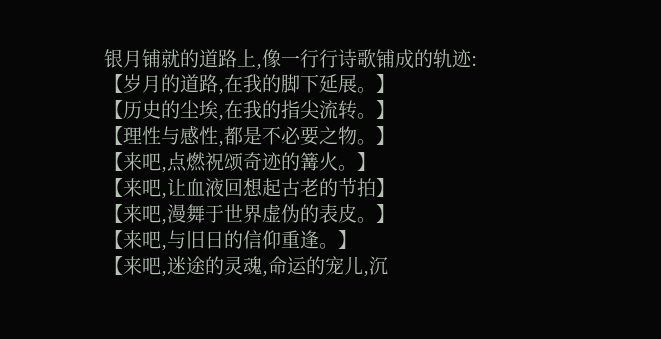银月铺就的道路上,像一行行诗歌铺成的轨迹:
【岁月的道路,在我的脚下延展。】
【历史的尘埃,在我的指尖流转。】
【理性与感性,都是不必要之物。】
【来吧,点燃祝颂奇迹的篝火。】
【来吧,让血液回想起古老的节拍】
【来吧,漫舞于世界虚伪的表皮。】
【来吧,与旧日的信仰重逢。】
【来吧,迷途的灵魂,命运的宠儿,沉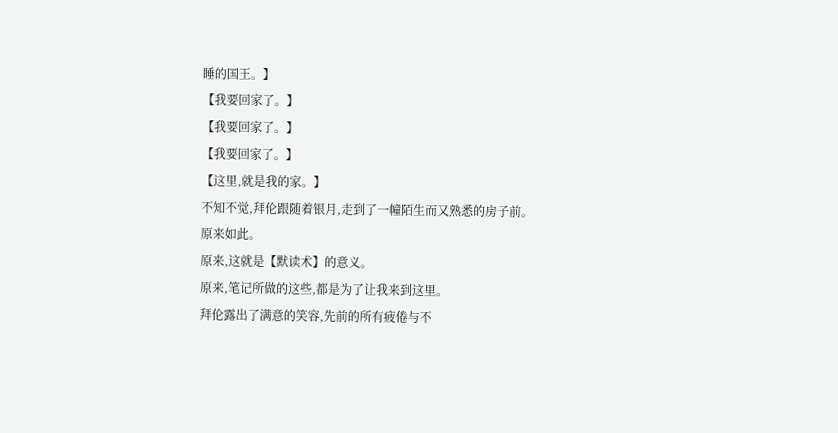睡的国王。】
【我要回家了。】
【我要回家了。】
【我要回家了。】
【这里,就是我的家。】
不知不觉,拜伦跟随着银月,走到了一幢陌生而又熟悉的房子前。
原来如此。
原来,这就是【默读术】的意义。
原来,笔记所做的这些,都是为了让我来到这里。
拜伦露出了满意的笑容,先前的所有疲倦与不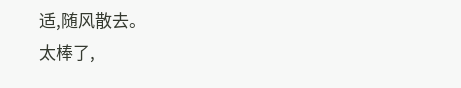适,随风散去。
太棒了,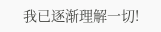我已逐渐理解一切!